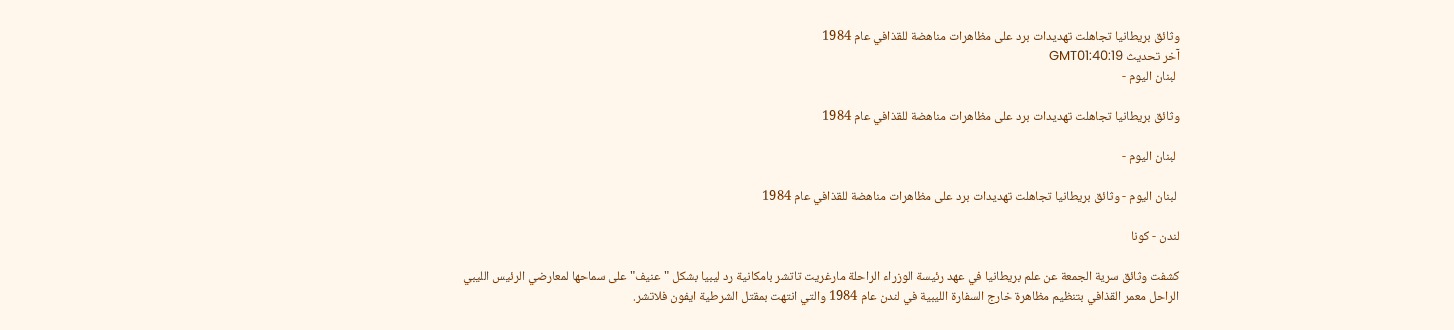وثائق بريطانيا تجاهلت تهديدات برد على مظاهرات مناهضة للقذافي عام 1984
آخر تحديث GMT01:40:19
 لبنان اليوم -

وثائق بريطانيا تجاهلت تهديدات برد على مظاهرات مناهضة للقذافي عام 1984

 لبنان اليوم -

 لبنان اليوم - وثائق بريطانيا تجاهلت تهديدات برد على مظاهرات مناهضة للقذافي عام 1984

لندن - كونا

كشفت وثائق سرية الجمعة عن علم بريطانيا في عهد رئيسة الوزراء الراحلة مارغريت تاتشر بامكانية رد ليبيا بشكل "عنيف" على سماحها لمعارضي الرئيس الليبي الراحل معمر القذافي بتنظيم مظاهرة خارج السفارة الليبية في لندن عام 1984 والتي انتهت بمقتل الشرطية ايفون فلاتشر.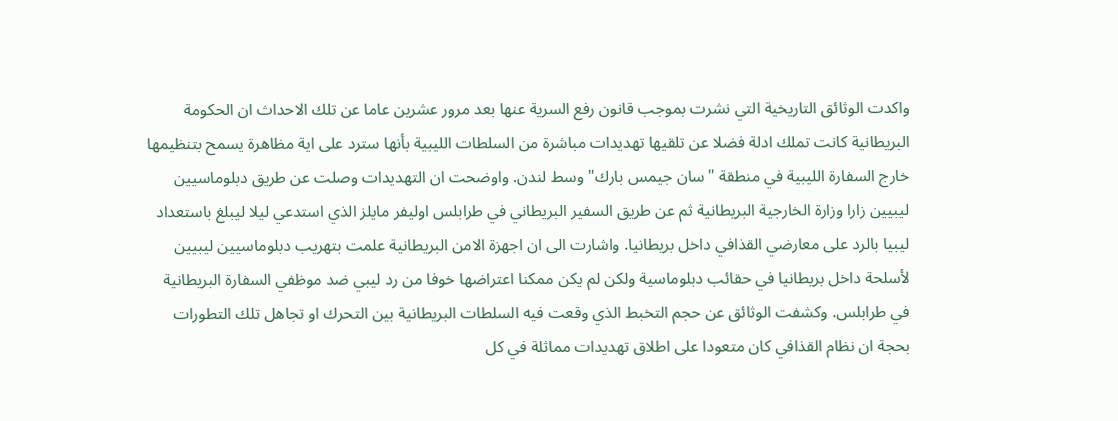واكدت الوثائق التاريخية التي نشرت بموجب قانون رفع السرية عنها بعد مرور عشرين عاما عن تلك الاحداث ان الحكومة البريطانية كانت تملك ادلة فضلا عن تلقيها تهديدات مباشرة من السلطات الليبية بأنها سترد على اية مظاهرة يسمح بتنظيمها خارج السفارة الليبية في منطقة "سان جيمس بارك" وسط لندن. واوضحت ان التهديدات وصلت عن طريق دبلوماسيين ليبيين زارا وزارة الخارجية البريطانية ثم عن طريق السفير البريطاني في طرابلس اوليفر مايلز الذي استدعي ليلا ليبلغ باستعداد ليبيا بالرد على معارضي القذافي داخل بريطانيا. واشارت الى ان اجهزة الامن البريطانية علمت بتهريب دبلوماسيين ليبيين لأسلحة داخل بريطانيا في حقائب دبلوماسية ولكن لم يكن ممكنا اعتراضها خوفا من رد ليبي ضد موظفي السفارة البريطانية في طرابلس. وكشفت الوثائق عن حجم التخبط الذي وقعت فيه السلطات البريطانية بين التحرك او تجاهل تلك التطورات بحجة ان نظام القذافي كان متعودا على اطلاق تهديدات مماثلة في كل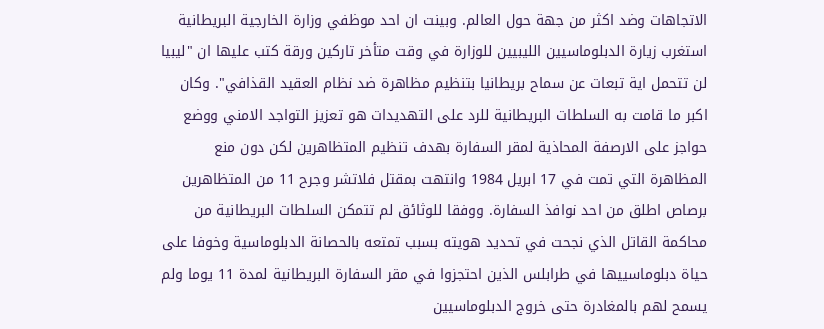الاتجاهات وضد اكثر من جهة حول العالم. وبينت ان احد موظفي وزارة الخارجية البريطانية استغرب زيارة الدبلوماسيين الليبيين للوزارة في وقت متأخر تاركين ورقة كتب عليها ان "ليبيا لن تتحمل اية تبعات عن سماح بريطانيا بتنظيم مظاهرة ضد نظام العقيد القذافي". وكان اكبر ما قامت به السلطات البريطانية للرد على التهديدات هو تعزيز التواجد الامني ووضع حواجز على الارصفة المحاذية لمقر السفارة بهدف تنظيم المتظاهرين لكن دون منع المظاهرة التي تمت في 17 ابريل 1984 وانتهت بمقتل فلاتشر وجرح 11 من المتظاهرين برصاص اطلق من احد نوافذ السفارة. ووفقا للوثائق لم تتمكن السلطات البريطانية من محاكمة القاتل الذي نجحت في تحديد هويته بسبب تمتعه بالحصانة الدبلوماسية وخوفا على حياة دبلوماسييها في طرابلس الذين احتجزوا في مقر السفارة البريطانية لمدة 11 يوما ولم يسمح لهم بالمغادرة حتى خروج الدبلوماسيين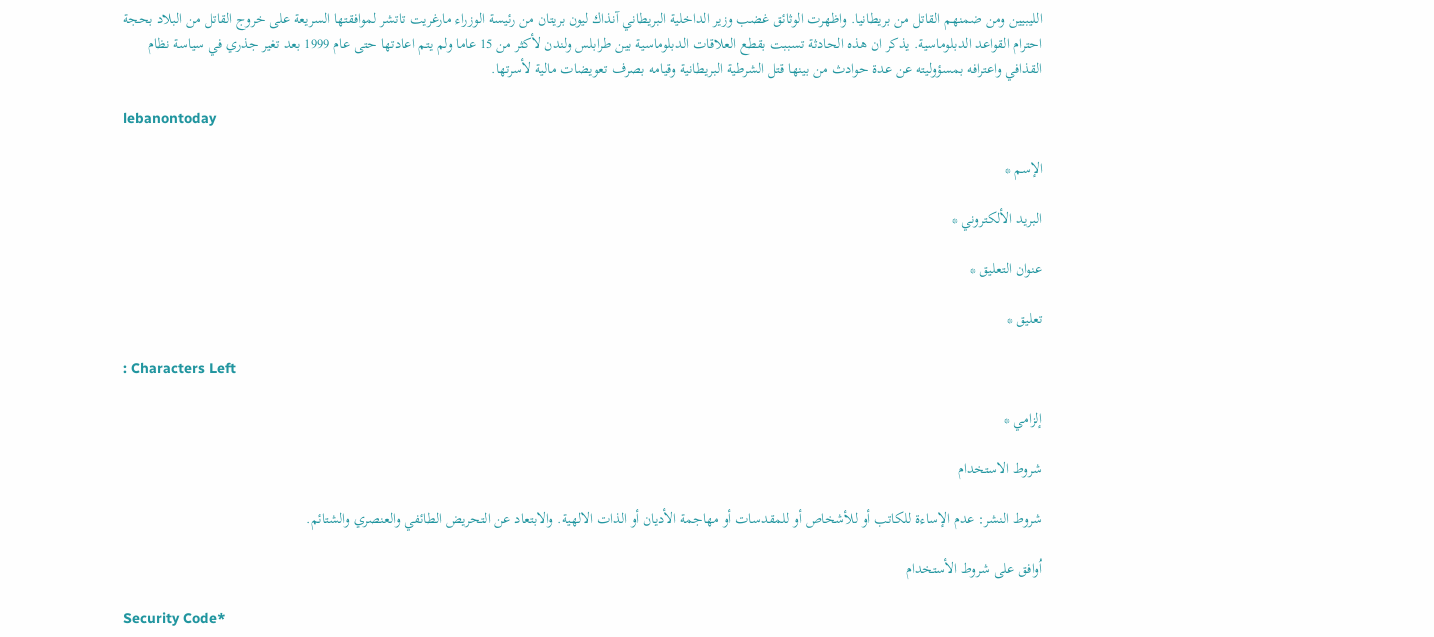الليبيين ومن ضمنهم القاتل من بريطانيا. واظهرت الوثائق غضب وزير الداخلية البريطاني آنذاك ليون بريتان من رئيسة الوزراء مارغريت تاتشر لموافقتها السريعة على خروج القاتل من البلاد بحجة احترام القواعد الدبلوماسية. يذكر ان هذه الحادثة تسببت بقطع العلاقات الدبلوماسية بين طرابلس ولندن لأكثر من 15 عاما ولم يتم اعادتها حتى عام 1999 بعد تغير جذري في سياسة نظام القذافي واعترافه بمسؤوليته عن عدة حوادث من بينها قتل الشرطية البريطانية وقيامه بصرف تعويضات مالية لأسرتها.

lebanontoday

الإسم *

البريد الألكتروني *

عنوان التعليق *

تعليق *

: Characters Left

إلزامي *

شروط الاستخدام

شروط النشر: عدم الإساءة للكاتب أو للأشخاص أو للمقدسات أو مهاجمة الأديان أو الذات الالهية. والابتعاد عن التحريض الطائفي والعنصري والشتائم.

اُوافق على شروط الأستخدام

Security Code*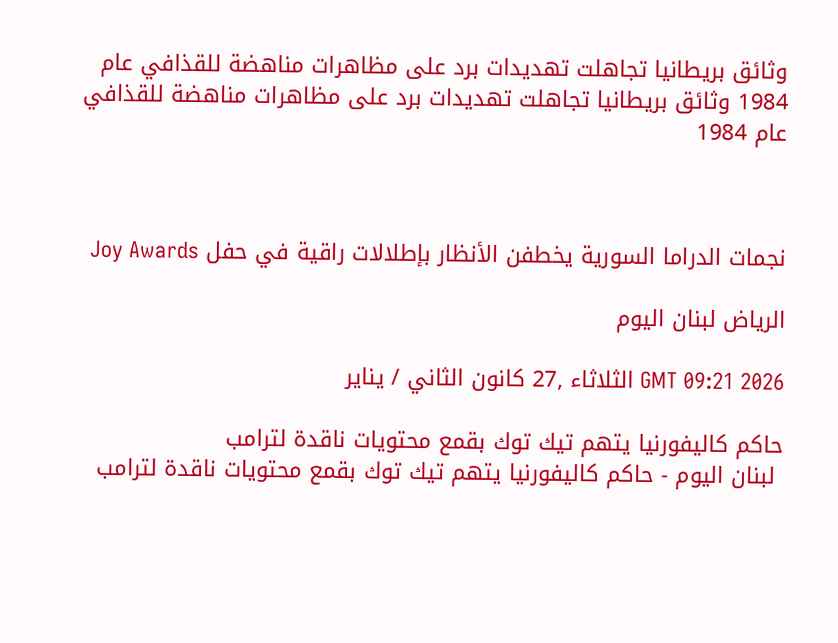وثائق بريطانيا تجاهلت تهديدات برد على مظاهرات مناهضة للقذافي عام 1984 وثائق بريطانيا تجاهلت تهديدات برد على مظاهرات مناهضة للقذافي عام 1984



نجمات الدراما السورية يخطفن الأنظار بإطلالات راقية في حفل Joy Awards

الرياض لبنان اليوم

GMT 09:21 2026 الثلاثاء ,27 كانون الثاني / يناير

حاكم كاليفورنيا يتهم تيك توك بقمع محتويات ناقدة لترامب
 لبنان اليوم - حاكم كاليفورنيا يتهم تيك توك بقمع محتويات ناقدة لترامب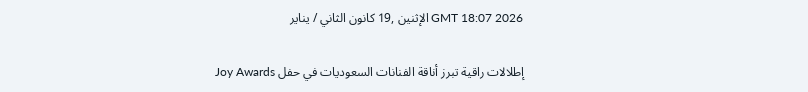GMT 18:07 2026 الإثنين ,19 كانون الثاني / يناير

إطلالات راقية تبرز أناقة الفنانات السعوديات في حفل Joy Awards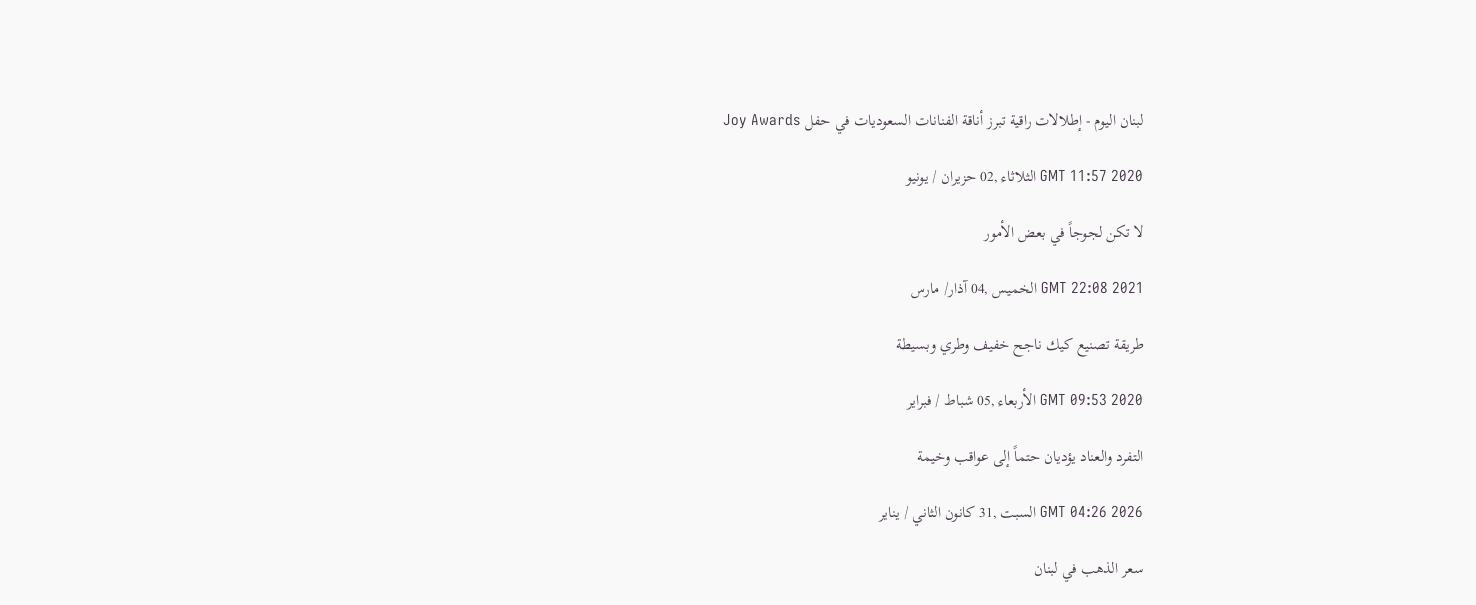لبنان اليوم - إطلالات راقية تبرز أناقة الفنانات السعوديات في حفل Joy Awards

GMT 11:57 2020 الثلاثاء ,02 حزيران / يونيو

لا تكن لجوجاً في بعض الأمور

GMT 22:08 2021 الخميس ,04 آذار/ مارس

طريقة تصنيع كيك ناجح خفيف وطري وبسيطة

GMT 09:53 2020 الأربعاء ,05 شباط / فبراير

التفرد والعناد يؤديان حتماً إلى عواقب وخيمة

GMT 04:26 2026 السبت ,31 كانون الثاني / يناير

سعر الذهب في لبنان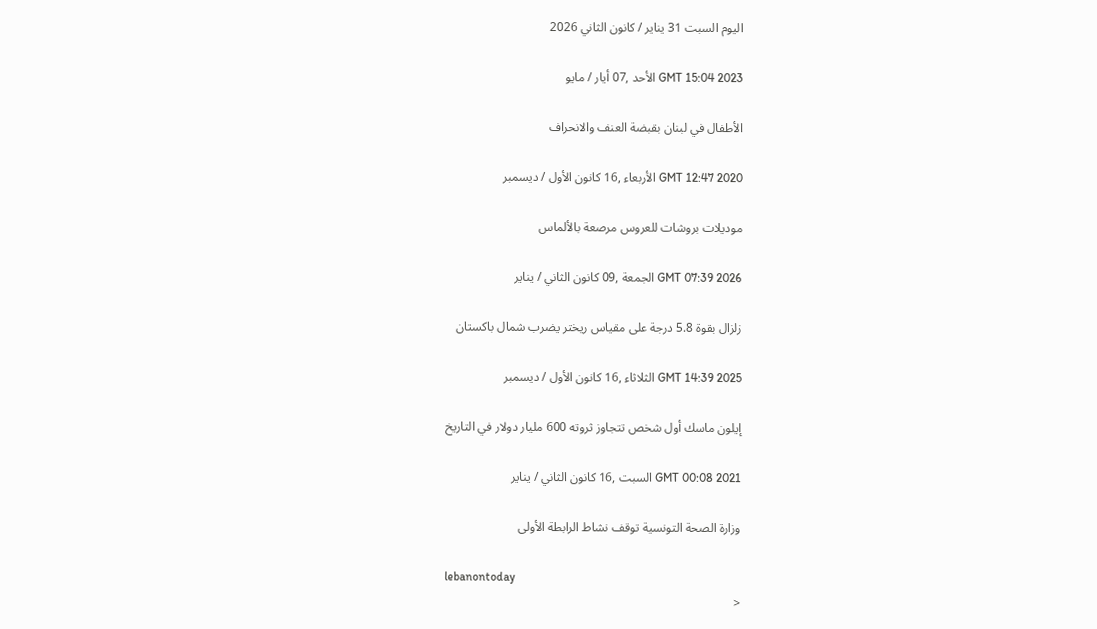اليوم السبت 31 يناير / كانون الثاني 2026

GMT 15:04 2023 الأحد ,07 أيار / مايو

الأطفال في لبنان بقبضة العنف والانحراف

GMT 12:47 2020 الأربعاء ,16 كانون الأول / ديسمبر

موديلات بروشات للعروس مرصعة بالألماس

GMT 07:39 2026 الجمعة ,09 كانون الثاني / يناير

زلزال بقوة 5.8 درجة على مقياس ريختر يضرب شمال باكستان

GMT 14:39 2025 الثلاثاء ,16 كانون الأول / ديسمبر

إيلون ماسك أول شخص تتجاوز ثروته 600 مليار دولار في التاريخ

GMT 00:08 2021 السبت ,16 كانون الثاني / يناير

وزارة الصحة التونسية توقف نشاط الرابطة الأولى

lebanontoday
<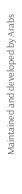Maintained and developed by Arabs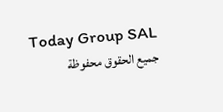Today Group SAL
جميع الحقوق محفوظة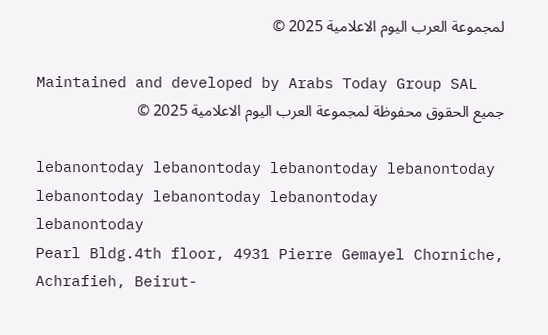لمجموعة العرب اليوم الاعلامية 2025 ©

Maintained and developed by Arabs Today Group SAL
جميع الحقوق محفوظة لمجموعة العرب اليوم الاعلامية 2025 ©

lebanontoday lebanontoday lebanontoday lebanontoday
lebanontoday lebanontoday lebanontoday
lebanontoday
Pearl Bldg.4th floor, 4931 Pierre Gemayel Chorniche, Achrafieh, Beirut-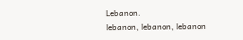Lebanon.
lebanon, lebanon, lebanon